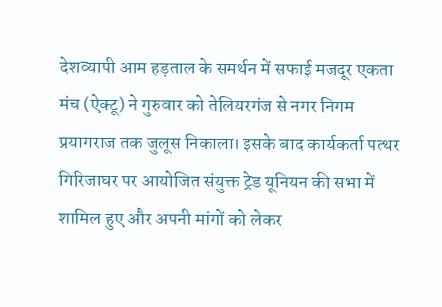देशव्यापी आम हड़ताल के समर्थन में सफाई मजदूर एकता मंच (ऐक्टू) ने गुरुवार को तेलियरगंज से नगर निगम प्रयागराज तक जुलूस निकाला। इसके बाद कार्यकर्ता पत्थर गिरिजाघर पर आयोजित संयुक्त ट्रेड यूनियन की सभा में शामिल हुए और अपनी मांगों को लेकर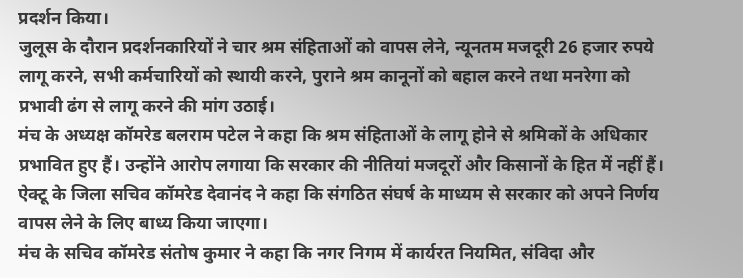प्रदर्शन किया।
जुलूस के दौरान प्रदर्शनकारियों ने चार श्रम संहिताओं को वापस लेने, न्यूनतम मजदूरी 26 हजार रुपये लागू करने, सभी कर्मचारियों को स्थायी करने, पुराने श्रम कानूनों को बहाल करने तथा मनरेगा को प्रभावी ढंग से लागू करने की मांग उठाई।
मंच के अध्यक्ष कॉमरेड बलराम पटेल ने कहा कि श्रम संहिताओं के लागू होने से श्रमिकों के अधिकार प्रभावित हुए हैं। उन्होंने आरोप लगाया कि सरकार की नीतियां मजदूरों और किसानों के हित में नहीं हैं। ऐक्टू के जिला सचिव कॉमरेड देवानंद ने कहा कि संगठित संघर्ष के माध्यम से सरकार को अपने निर्णय वापस लेने के लिए बाध्य किया जाएगा।
मंच के सचिव कॉमरेड संतोष कुमार ने कहा कि नगर निगम में कार्यरत नियमित, संविदा और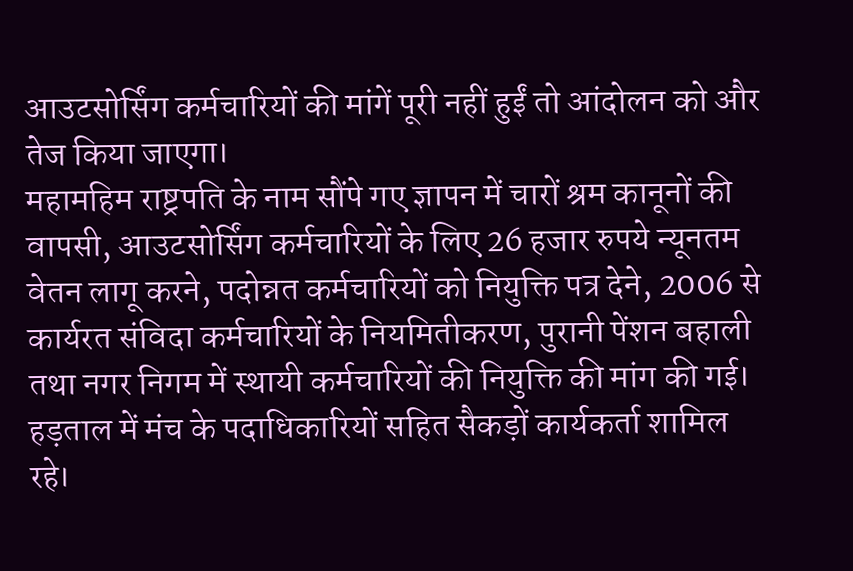आउटसोर्सिंग कर्मचारियों की मांगें पूरी नहीं हुईं तो आंदोलन को और तेज किया जाएगा।
महामहिम राष्ट्रपति के नाम सौंपे गए ज्ञापन में चारों श्रम कानूनों की वापसी, आउटसोर्सिंग कर्मचारियों के लिए 26 हजार रुपये न्यूनतम वेतन लागू करने, पदोन्नत कर्मचारियों को नियुक्ति पत्र देने, 2006 से कार्यरत संविदा कर्मचारियों के नियमितीकरण, पुरानी पेंशन बहाली तथा नगर निगम में स्थायी कर्मचारियों की नियुक्ति की मांग की गई।
हड़ताल में मंच के पदाधिकारियों सहित सैकड़ों कार्यकर्ता शामिल रहे।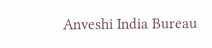Anveshi India Bureau